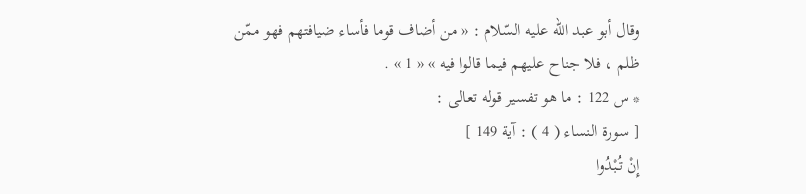وقال أبو عبد اللّه عليه السّلام : « من أضاف قوما فأساء ضيافتهم فهو ممّن ظلم ، فلا جناح عليهم فيما قالوا فيه » « 1 » .
* س 122 : ما هو تفسير قوله تعالى :
[ سورة النساء ( 4 ) : آية 149 ]
إِنْ تُبْدُوا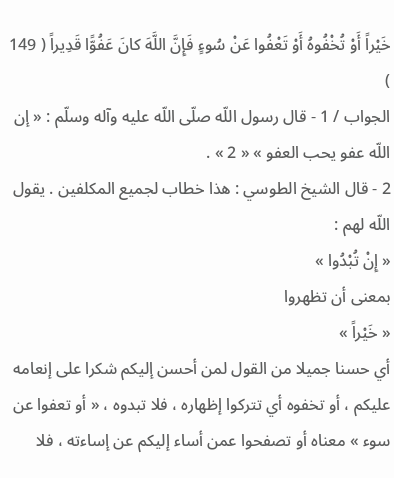خَيْراً أَوْ تُخْفُوهُ أَوْ تَعْفُوا عَنْ سُوءٍ فَإِنَّ اللَّهَ كانَ عَفُوًّا قَدِيراً ( 149 )
الجواب / 1 - قال رسول اللّه صلّى اللّه عليه وآله وسلّم : « إن اللّه عفو يحب العفو » « 2 » .
2 - قال الشيخ الطوسي : هذا خطاب لجميع المكلفين . يقول اللّه لهم :
« إِنْ تُبْدُوا »
بمعنى أن تظهروا
« خَيْراً »
أي حسنا جميلا من القول لمن أحسن إليكم شكرا على إنعامه عليكم ، أو تخفوه أي تتركوا إظهاره ، فلا تبدوه ، « أو تعفوا عن سوء » معناه أو تصفحوا عمن أساء إليكم عن إساءته ، فلا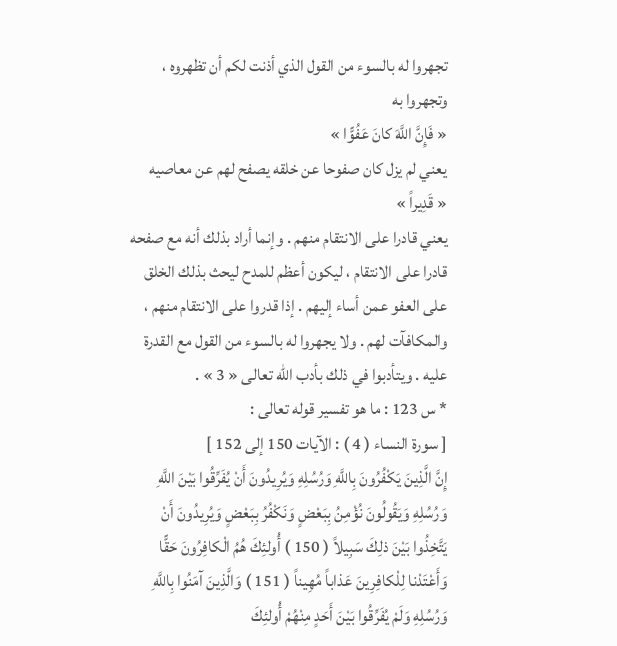تجهروا له بالسوء من القول الذي أذنت لكم أن تظهروه ، وتجهروا به
« فَإِنَّ اللَّهَ كانَ عَفُوًّا »
يعني لم يزل كان صفوحا عن خلقه يصفح لهم عن معاصيه
« قَدِيراً »
يعني قادرا على الانتقام منهم . وإنما أراد بذلك أنه مع صفحه قادرا على الانتقام ، ليكون أعظم للمدح ليحث بذلك الخلق على العفو عمن أساء إليهم . إذا قدروا على الانتقام منهم ، والمكافآت لهم . ولا يجهروا له بالسوء من القول مع القدرة عليه . ويتأدبوا في ذلك بأدب اللّه تعالى « 3 » .
* س 123 : ما هو تفسير قوله تعالى :
[ سورة النساء ( 4 ) : الآيات 150 إلى 152 ]
إِنَّ الَّذِينَ يَكْفُرُونَ بِاللَّهِ وَرُسُلِهِ وَيُرِيدُونَ أَنْ يُفَرِّقُوا بَيْنَ اللَّهِ وَرُسُلِهِ وَيَقُولُونَ نُؤْمِنُ بِبَعْضٍ وَنَكْفُرُ بِبَعْضٍ وَيُرِيدُونَ أَنْ يَتَّخِذُوا بَيْنَ ذلِكَ سَبِيلاً ( 150 ) أُولئِكَ هُمُ الْكافِرُونَ حَقًّا وَأَعْتَدْنا لِلْكافِرِينَ عَذاباً مُهِيناً ( 151 ) وَالَّذِينَ آمَنُوا بِاللَّهِ وَرُسُلِهِ وَلَمْ يُفَرِّقُوا بَيْنَ أَحَدٍ مِنْهُمْ أُولئِكَ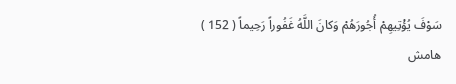سَوْفَ يُؤْتِيهِمْ أُجُورَهُمْ وَكانَ اللَّهُ غَفُوراً رَحِيماً ( 152 )
هامش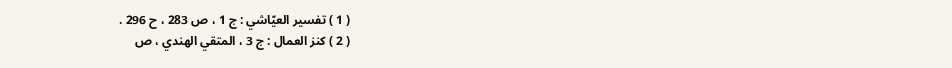( 1 ) تفسير العيّاشي : ج 1 ، ص 283 ، ح 296 .
( 2 ) كنز العمال : ج 3 ، المتقي الهندي ، ص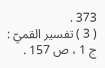373 .
( 3 ) تفسير القميّ : ج 1 ، ص 157 .